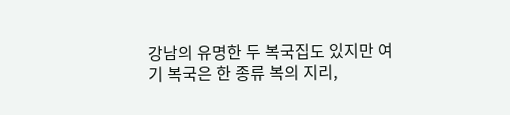강남의 유명한 두 복국집도 있지만 여기 복국은 한 종류 복의 지리,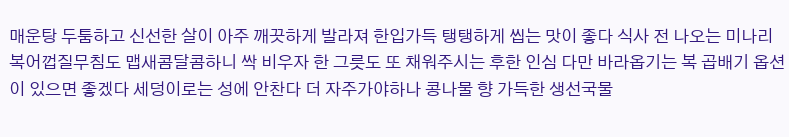매운탕 두툼하고 신선한 살이 아주 깨끗하게 발라져 한입가득 탱탱하게 씹는 맛이 좋다 식사 전 나오는 미나리 복어껍질무침도 맵새콤달콤하니 싹 비우자 한 그릇도 또 채워주시는 후한 인심 다만 바라옵기는 복 곱배기 옵션이 있으면 좋겠다 세덩이로는 성에 안찬다 더 자주가야하나 콩나물 향 가득한 생선국물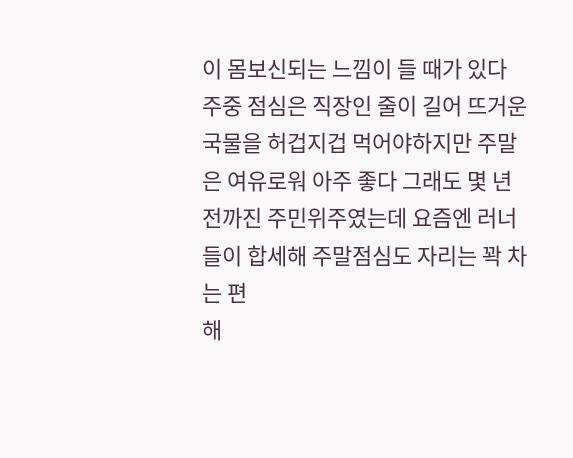이 몸보신되는 느낌이 들 때가 있다 주중 점심은 직장인 줄이 길어 뜨거운 국물을 허겁지겁 먹어야하지만 주말은 여유로워 아주 좋다 그래도 몇 년 전까진 주민위주였는데 요즘엔 러너들이 합세해 주말점심도 자리는 꽉 차는 편
해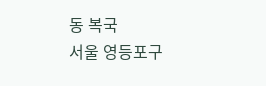동 복국
서울 영등포구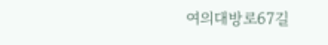여의대방로67길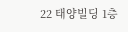22 태양빌딩 1층